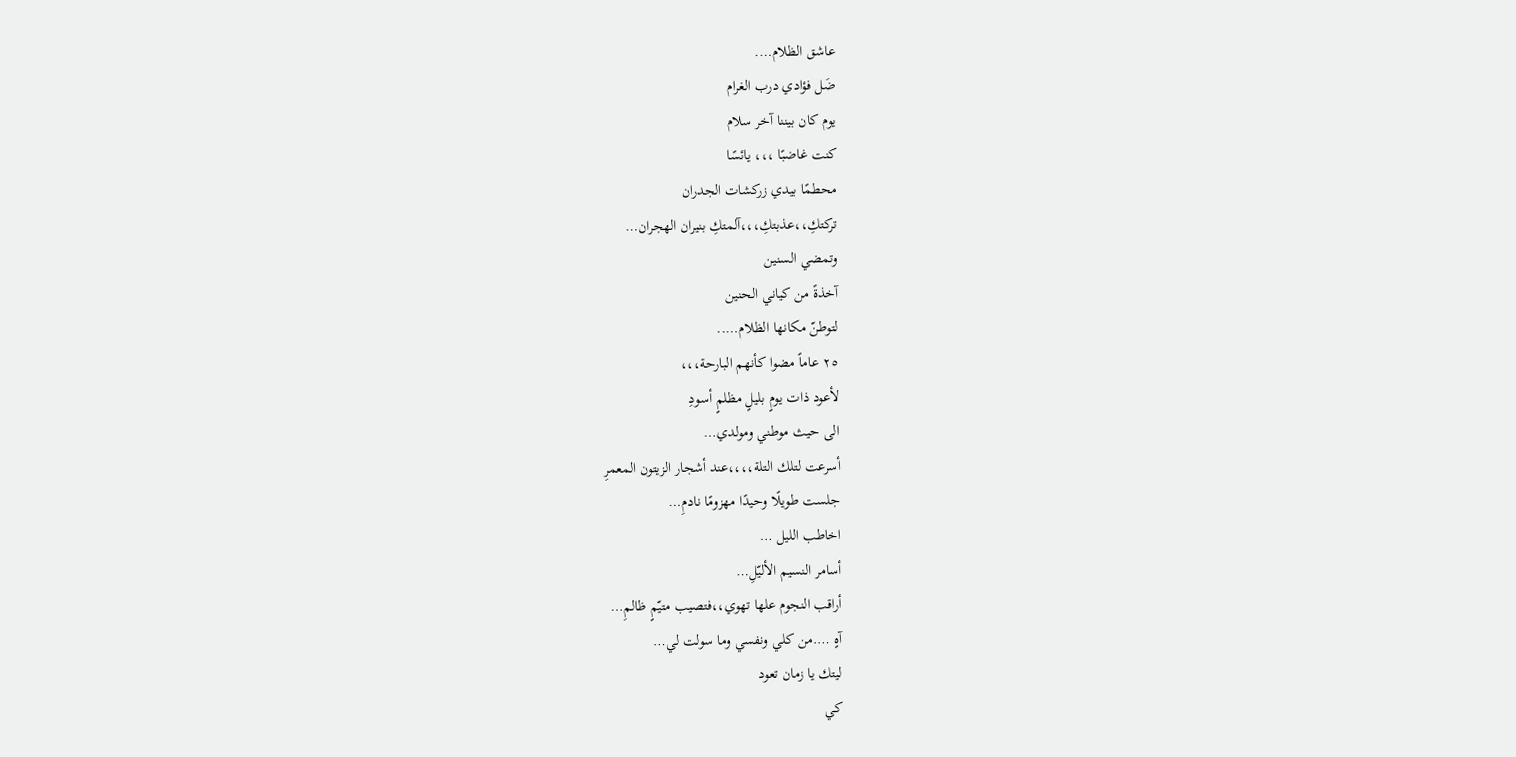عاشق الظلام….
ضَل فؤادي درب الغرام
يوم كان بيننا آخر سلام
كنت غاضبًا ،،، يائسًا
محطمًا بيدي زركشات الجدران
تركتكِ،،عذبتكِ،،،آلمتكِ بنيران الهجران…
وتمضي السنين
آخذةً من كياني الحنين
لتوطنّ مكانها الظلام…..
٢٥ عاماً مضوا كأنهم البارحة،،،
لأعود ذات يومٍ بليلٍ مظلمٍ أسودِ
الى حيث موطني ومولدي…
أسرعت لتلك التلة،،،،عند أشجار الزيتون المعمرِ
جلست طويلًا وحيدًا مهزومًا نادمِ…
اخاطب الليل …
أسامر النسيم الأليّلِ…
أراقب النجوم علها تهوي،،فتصيب متيّمٍ ظالمِ…
آهٍ ….من كلي ونفسي وما سولت لي…
ليتك يا زمان تعود
كي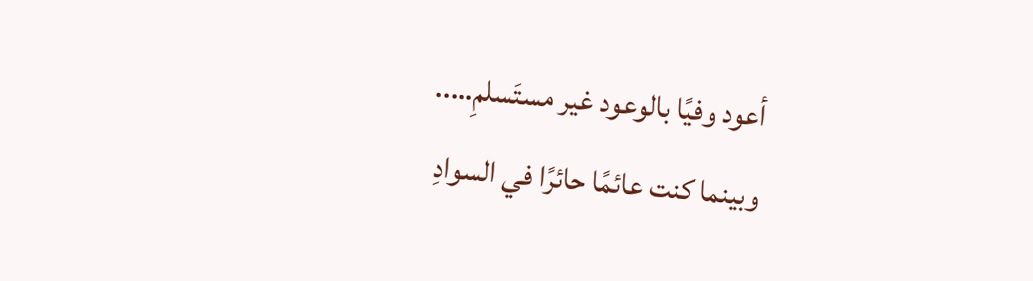أعود وفيًا بالوعود غير مستَسلمِ…..
وبينما كنت عائمًا حائرًا في السوادِ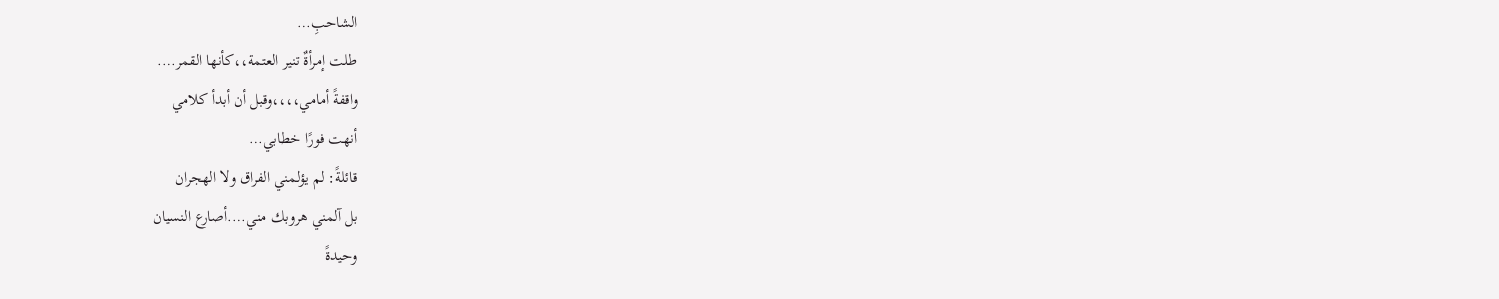الشاحبِ…
طلت إمرأةٌ تنير العتمة،،كأنها القمر….
واقفةً أمامي،،،،وقبل أن أبدأ كلامي
أنهت فورًا خطابي…
قائلةً: لم يؤلمني الفراق ولا الهجران
بل آلمني هروبك مني….أصارع النسيان
وحيدةً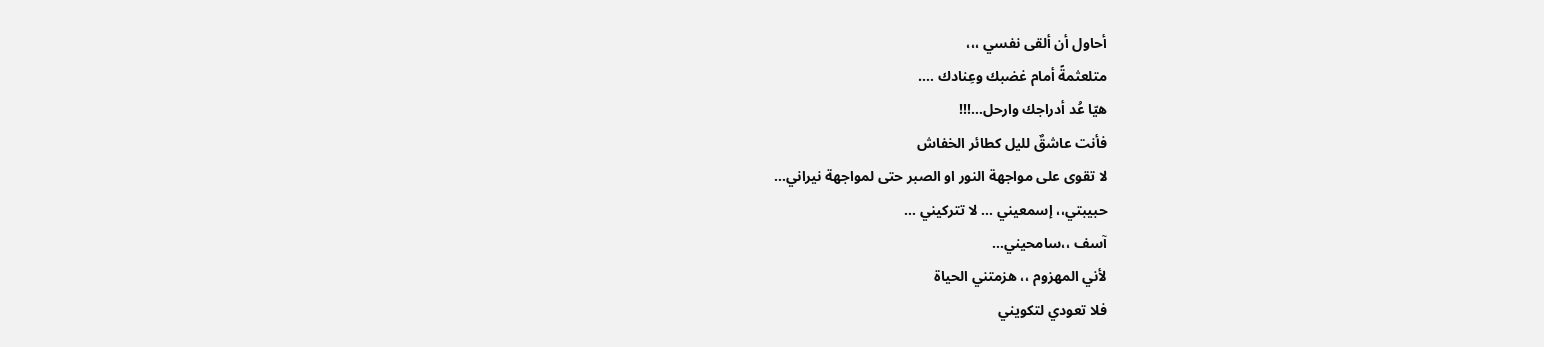أحاول أن ألقى نفسي ،،،
متلعثمةً أمام غضبك وعِنادك ….
هيّا عُد أدراجك وارحل…!!!
فأنت عاشقٌ لليل كطائر الخفاش
لا تقوى على مواجهة النور او الصبر حتى لمواجهة نيراني…
حبيبتي،، إسمعيني … لا تتركيني …
آسف ،،سامحيني…
لأني المهزوم ،، هزمتني الحياة
فلا تعودي لتكويني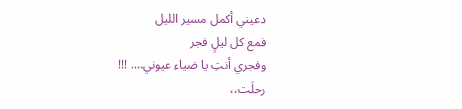دعيني أكمل مسير الليل
فمع كل ليلٍ فجر
وفجري أنتِ يا ضياء عيوني…. !!!
رحلَت،،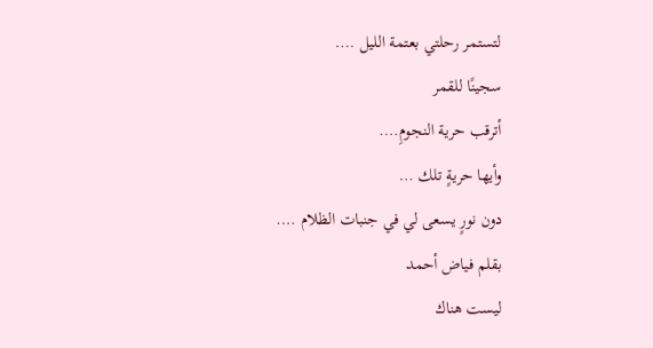لتستمر رحلتي بعتمة الليل ….
سجينًا للقمر
أترقب حرية النجومِ….
وأيها حريةٍ تلك …
دون نورٍ يسعى لي في جنبات الظلام ….
بقلم فياض أحمد
ليست هناك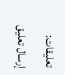تعليقات:
إرسال تعليق